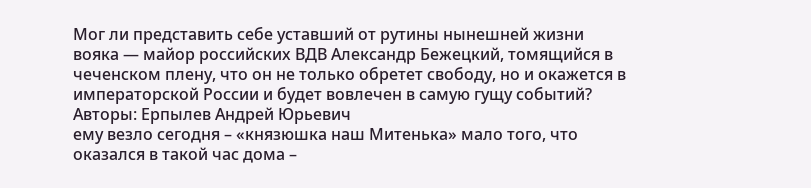Мог ли представить себе уставший от рутины нынешней жизни вояка — майор российских ВДВ Александр Бежецкий, томящийся в чеченском плену, что он не только обретет свободу, но и окажется в императорской России и будет вовлечен в самую гущу событий?
Авторы: Ерпылев Андрей Юрьевич
ему везло сегодня – «князюшка наш Митенька» мало того, что оказался в такой час дома –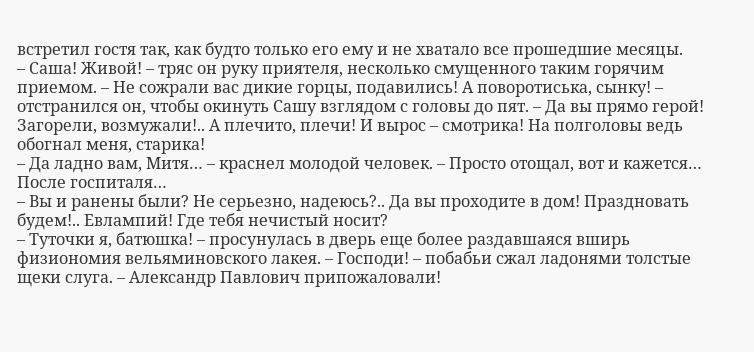встретил гостя так, как будто только его ему и не хватало все прошедшие месяцы.
– Саша! Живой! – тряс он руку приятеля, несколько смущенного таким горячим приемом. – Не сожрали вас дикие горцы, подавились! А поворотиська, сынку! – отстранился он, чтобы окинуть Сашу взглядом с головы до пят. – Да вы прямо герой! Загорели, возмужали!.. А плечито, плечи! И вырос – смотрика! На полголовы ведь обогнал меня, старика!
– Да ладно вам, Митя… – краснел молодой человек. – Просто отощал, вот и кажется… После госпиталя…
– Вы и ранены были? Не серьезно, надеюсь?.. Да вы проходите в дом! Праздновать будем!.. Евлампий! Где тебя нечистый носит?
– Туточки я, батюшка! – просунулась в дверь еще более раздавшаяся вширь физиономия вельяминовского лакея. – Господи! – побабьи сжал ладонями толстые щеки слуга. – Александр Павлович припожаловали!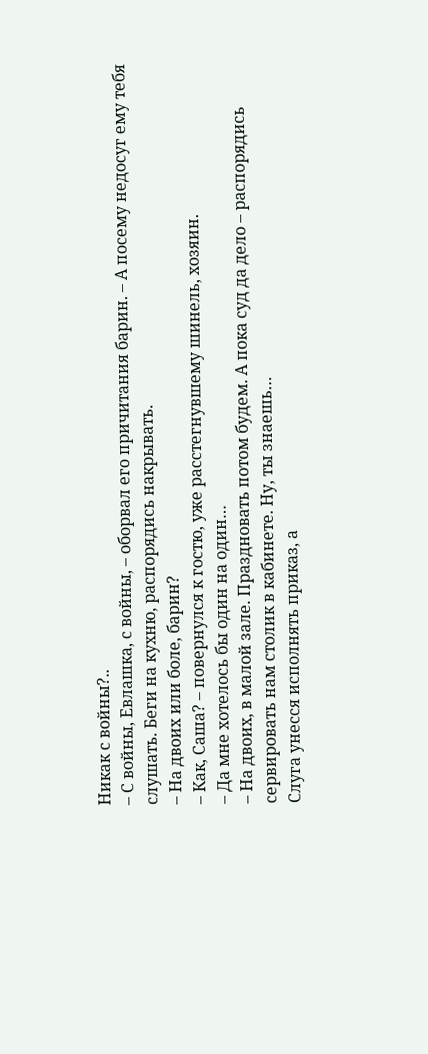Никак с войны?..
– С войны, Евлашка, с войны, – оборвал его причитания барин. – А посему недосуг ему тебя слушать. Беги на кухню, распорядись накрывать.
– На двоих или боле, барин?
– Как, Саша? – повернулся к гостю, уже расстегнувшему шинель, хозяин.
– Да мне хотелось бы один на один…
– На двоих, в малой зале. Праздновать потом будем. А пока суд да дело – распорядись сервировать нам столик в кабинете. Ну, ты знаешь…
Слуга унесся исполнять приказ, а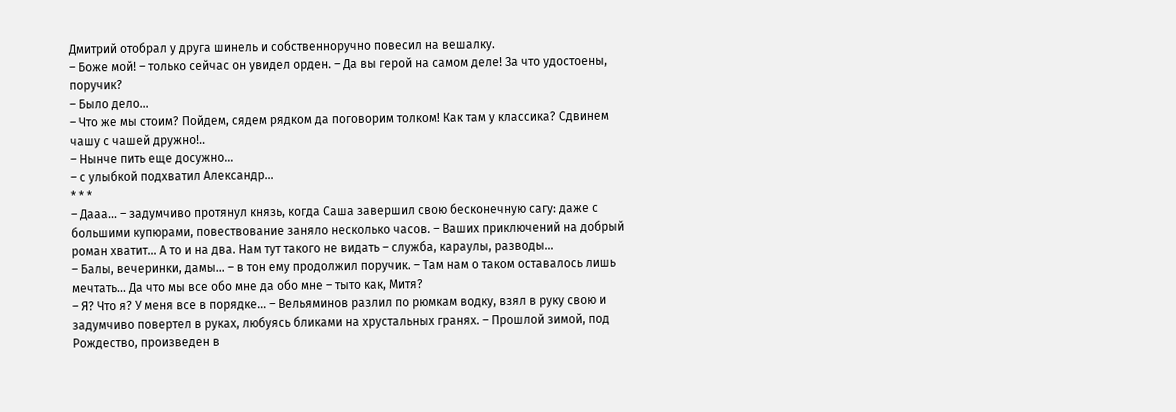Дмитрий отобрал у друга шинель и собственноручно повесил на вешалку.
– Боже мой! – только сейчас он увидел орден. – Да вы герой на самом деле! За что удостоены, поручик?
– Было дело…
– Что же мы стоим? Пойдем, сядем рядком да поговорим толком! Как там у классика? Сдвинем чашу с чашей дружно!..
– Нынче пить еще досужно…
– с улыбкой подхватил Александр…
* * *
– Дааа… – задумчиво протянул князь, когда Саша завершил свою бесконечную сагу: даже с большими купюрами, повествование заняло несколько часов. – Ваших приключений на добрый роман хватит… А то и на два. Нам тут такого не видать – служба, караулы, разводы…
– Балы, вечеринки, дамы… – в тон ему продолжил поручик. – Там нам о таком оставалось лишь мечтать… Да что мы все обо мне да обо мне – тыто как, Митя?
– Я? Что я? У меня все в порядке… – Вельяминов разлил по рюмкам водку, взял в руку свою и задумчиво повертел в руках, любуясь бликами на хрустальных гранях. – Прошлой зимой, под Рождество, произведен в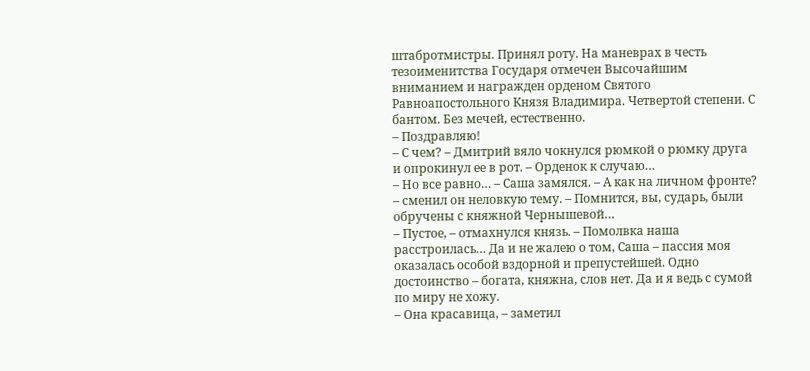штабротмистры. Принял роту. На маневрах в честь тезоименитства Государя отмечен Высочайшим вниманием и награжден орденом Святого Равноапостольного Князя Владимира. Четвертой степени. С бантом. Без мечей, естественно.
– Поздравляю!
– С чем? – Дмитрий вяло чокнулся рюмкой о рюмку друга и опрокинул ее в рот. – Орденок к случаю…
– Но все равно… – Саша замялся. – А как на личном фронте? – сменил он неловкую тему. – Помнится, вы, сударь, были обручены с княжной Чернышевой…
– Пустое, – отмахнулся князь. – Помолвка наша расстроилась… Да и не жалею о том, Саша – пассия моя оказалась особой вздорной и препустейшей. Одно достоинство – богата, княжна, слов нет. Да и я ведь с сумой по миру не хожу.
– Она красавица, – заметил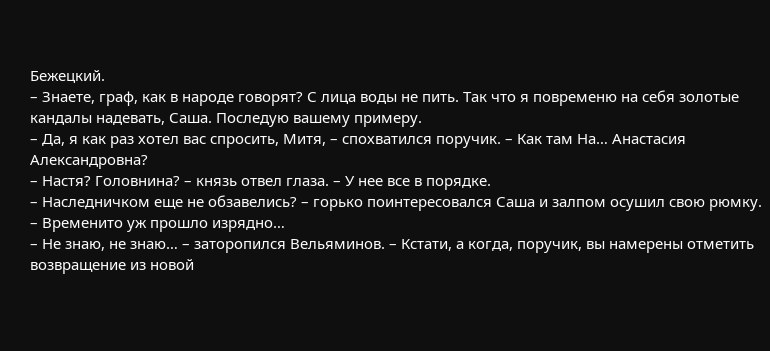Бежецкий.
– Знаете, граф, как в народе говорят? С лица воды не пить. Так что я повременю на себя золотые кандалы надевать, Саша. Последую вашему примеру.
– Да, я как раз хотел вас спросить, Митя, – спохватился поручик. – Как там На… Анастасия Александровна?
– Настя? Головнина? – князь отвел глаза. – У нее все в порядке.
– Наследничком еще не обзавелись? – горько поинтересовался Саша и залпом осушил свою рюмку. – Временито уж прошло изрядно…
– Не знаю, не знаю… – заторопился Вельяминов. – Кстати, а когда, поручик, вы намерены отметить возвращение из новой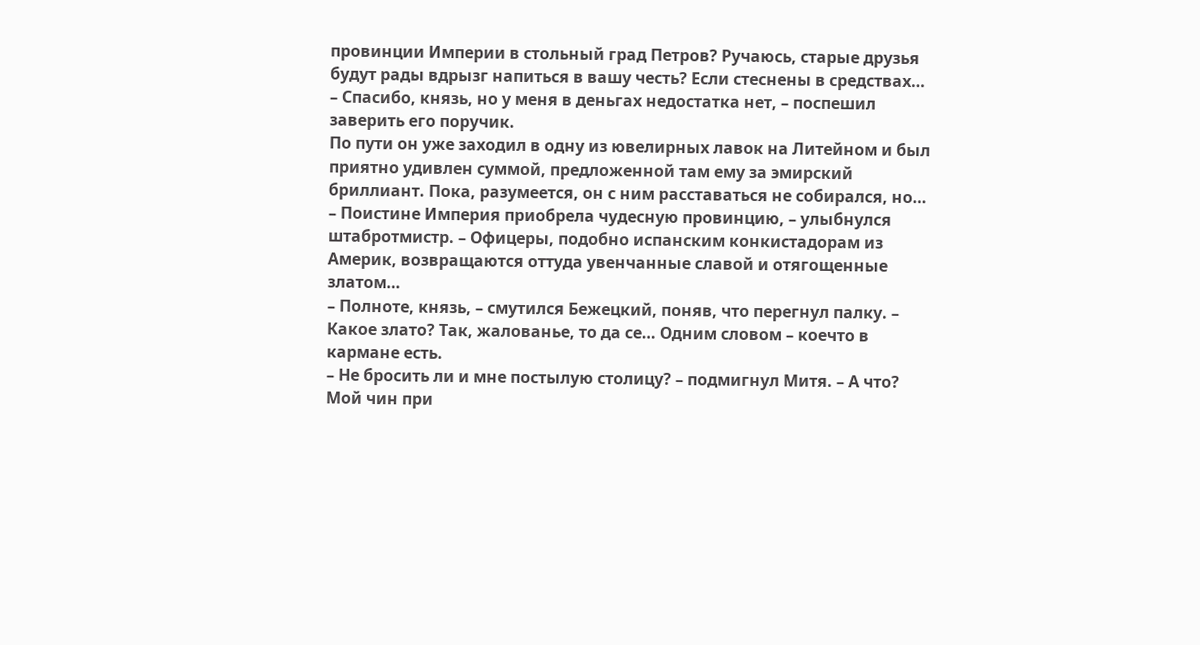провинции Империи в стольный град Петров? Ручаюсь, старые друзья будут рады вдрызг напиться в вашу честь? Если стеснены в средствах…
– Спасибо, князь, но у меня в деньгах недостатка нет, – поспешил заверить его поручик.
По пути он уже заходил в одну из ювелирных лавок на Литейном и был приятно удивлен суммой, предложенной там ему за эмирский бриллиант. Пока, разумеется, он с ним расставаться не собирался, но…
– Поистине Империя приобрела чудесную провинцию, – улыбнулся штабротмистр. – Офицеры, подобно испанским конкистадорам из Америк, возвращаются оттуда увенчанные славой и отягощенные златом…
– Полноте, князь, – смутился Бежецкий, поняв, что перегнул палку. – Какое злато? Так, жалованье, то да се… Одним словом – коечто в кармане есть.
– Не бросить ли и мне постылую столицу? – подмигнул Митя. – А что? Мой чин при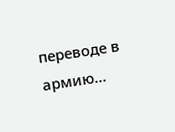переводе в армию…